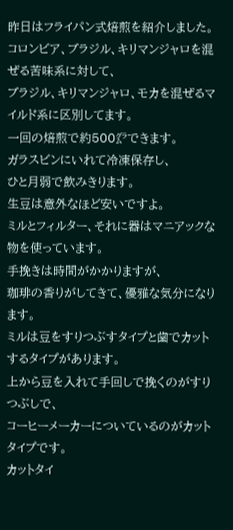昨日はフライパン式焙煎を紹介しました。
コロンビア、ブラジル、キリマンジャロを混ぜる苦味系に対して、
ブラジル、キリマンジャロ、モカを混ぜるマイルド系に区別してます。
一回の焙煎で約500㌘できます。
ガラスビンにいれて冷凍保存し、
ひと月弱で飲みきります。
生豆は意外なほど安いですよ。
ミルとフィルター、それに器はマニアックな物を使っています。
手挽きは時間がかかりますが、
珈琲の香りがしてきて、優雅な気分になります。
ミルは豆をすりつぶすタイプと歯でカットするタイプがあります。
上から豆を入れて手回しで挽くのがすりつぶしで、
コーヒーメーカーについているのがカットタイプです。
カットタイ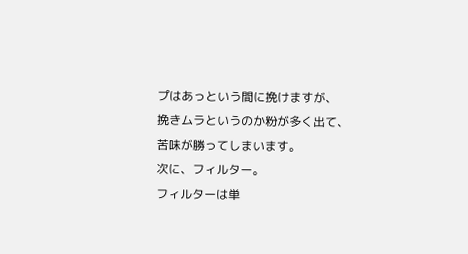プはあっという間に挽けますが、
挽きムラというのか粉が多く出て、
苦味が勝ってしまいます。
次に、フィルター。
フィルターは単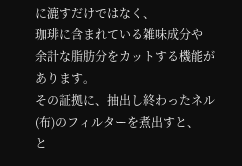に漉すだけではなく、
珈琲に含まれている雑味成分や
余計な脂肪分をカットする機能があります。
その証拠に、抽出し終わったネル(布)のフィルターを煮出すと、
と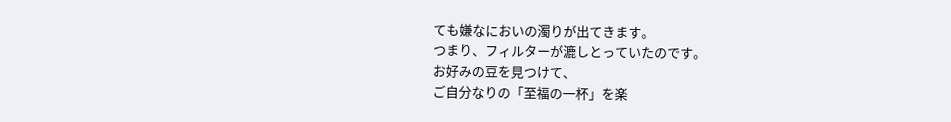ても嫌なにおいの濁りが出てきます。
つまり、フィルターが漉しとっていたのです。
お好みの豆を見つけて、
ご自分なりの「至福の一杯」を楽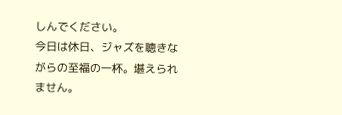しんでください。
今日は休日、ジャズを聴きながらの至福の一杯。堪えられません。